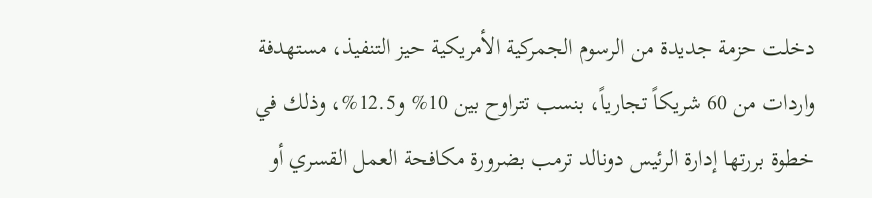دخلت حزمة جديدة من الرسوم الجمركية الأمريكية حيز التنفيذ، مستهدفة واردات من 60 شريكاً تجارياً، بنسب تتراوح بين 10% و12.5%، وذلك في خطوة بررتها إدارة الرئيس دونالد ترمب بضرورة مكافحة العمل القسري أو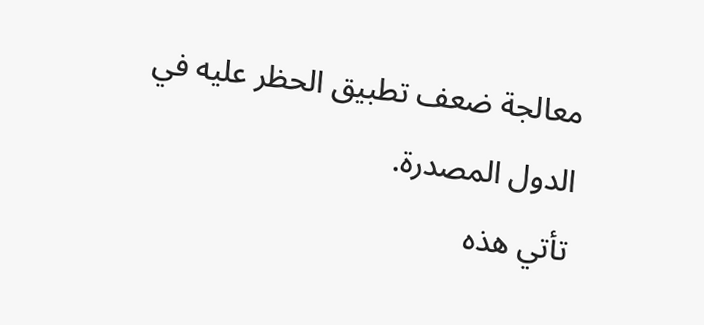معالجة ضعف تطبيق الحظر عليه في الدول المصدرة.
تأتي هذه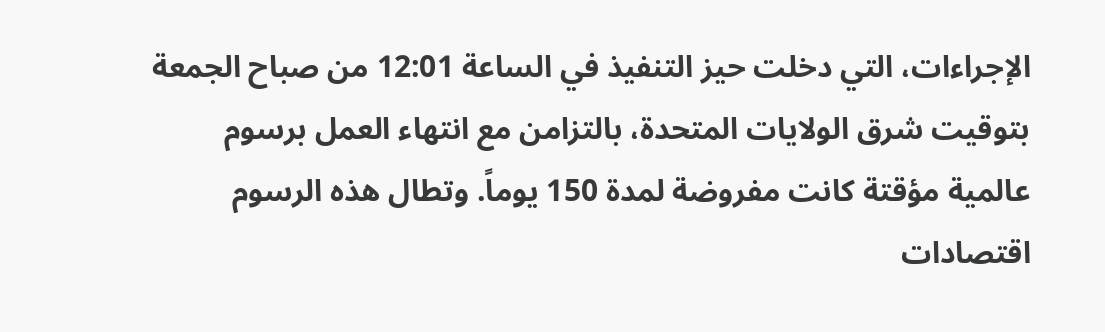الإجراءات، التي دخلت حيز التنفيذ في الساعة 12:01 من صباح الجمعة بتوقيت شرق الولايات المتحدة، بالتزامن مع انتهاء العمل برسوم عالمية مؤقتة كانت مفروضة لمدة 150 يوماً. وتطال هذه الرسوم اقتصادات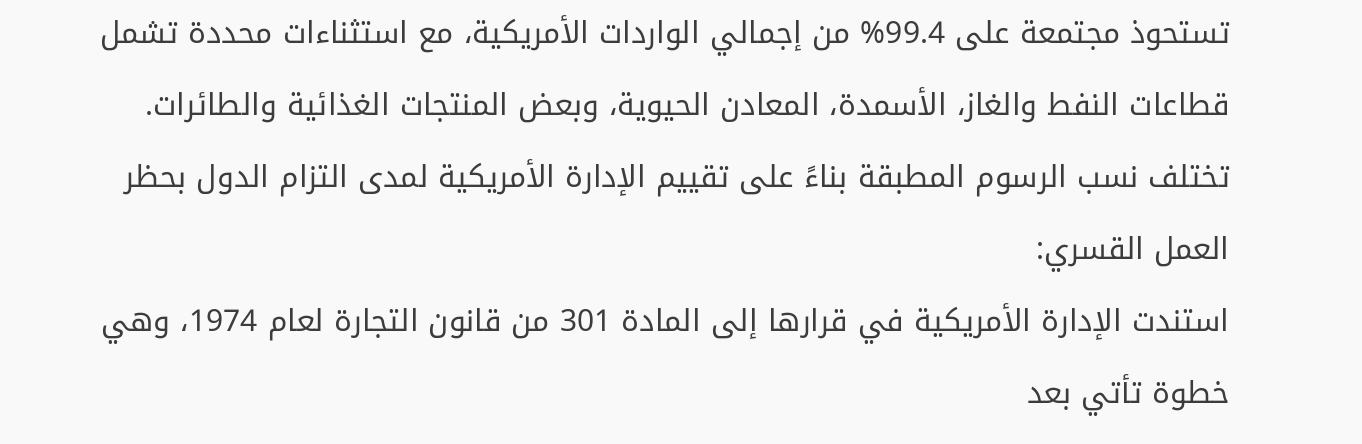تستحوذ مجتمعة على 99.4% من إجمالي الواردات الأمريكية، مع استثناءات محددة تشمل قطاعات النفط والغاز، الأسمدة، المعادن الحيوية، وبعض المنتجات الغذائية والطائرات.
تختلف نسب الرسوم المطبقة بناءً على تقييم الإدارة الأمريكية لمدى التزام الدول بحظر العمل القسري:
استندت الإدارة الأمريكية في قرارها إلى المادة 301 من قانون التجارة لعام 1974، وهي خطوة تأتي بعد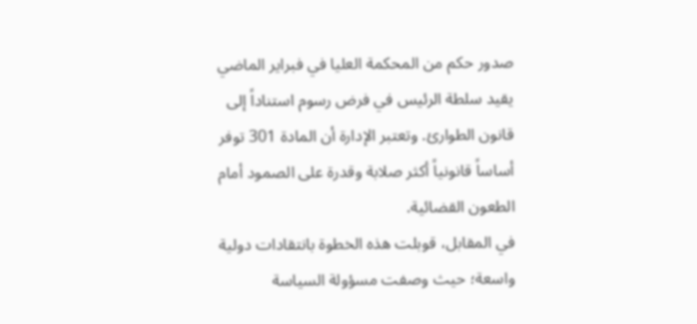صدور حكم من المحكمة العليا في فبراير الماضي يقيد سلطة الرئيس في فرض رسوم استناداً إلى قانون الطوارئ. وتعتبر الإدارة أن المادة 301 توفر أساساً قانونياً أكثر صلابة وقدرة على الصمود أمام الطعون القضائية.
في المقابل، قوبلت هذه الخطوة بانتقادات دولية واسعة؛ حيث وصفت مسؤولة السياسة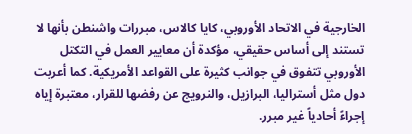الخارجية في الاتحاد الأوروبي، كايا كالاس، مبررات واشنطن بأنها لا تستند إلى أساس حقيقي، مؤكدة أن معايير العمل في التكتل الأوروبي تتفوق في جوانب كثيرة على القواعد الأمريكية. كما أعربت دول مثل أستراليا، البرازيل، والنرويج عن رفضها للقرار، معتبرة إياه إجراءً أحادياً غير مبرر.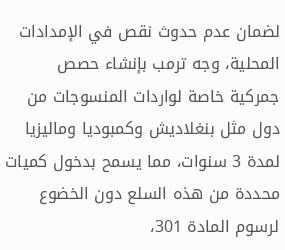لضمان عدم حدوث نقص في الإمدادات المحلية، وجه ترمب بإنشاء حصص جمركية خاصة لواردات المنسوجات من دول مثل بنغلاديش وكمبوديا وماليزيا لمدة 3 سنوات، مما يسمح بدخول كميات محددة من هذه السلع دون الخضوع لرسوم المادة 301،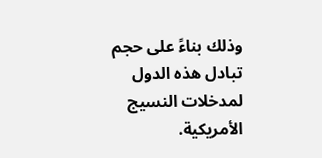وذلك بناءً على حجم تبادل هذه الدول لمدخلات النسيج الأمريكية.